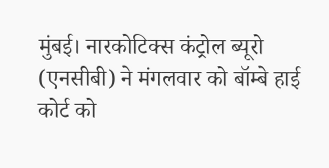मुंबई। नारकोटिक्स कंट्रोल ब्यूरो (एनसीबी) ने मंगलवार को बॉम्बे हाई कोर्ट को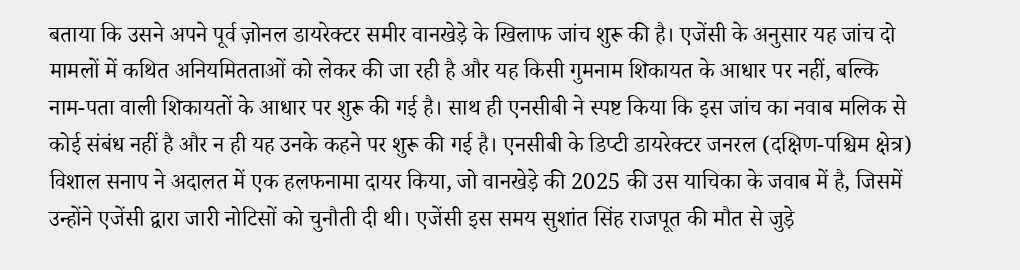बताया कि उसने अपने पूर्व ज़ोनल डायरेक्टर समीर वानखेड़े के खिलाफ जांच शुरू की है। एजेंसी के अनुसार यह जांच दो मामलों में कथित अनियमितताओं को लेकर की जा रही है और यह किसी गुमनाम शिकायत के आधार पर नहीं, बल्कि नाम-पता वाली शिकायतों के आधार पर शुरू की गई है। साथ ही एनसीबी ने स्पष्ट किया कि इस जांच का नवाब मलिक से कोई संबंध नहीं है और न ही यह उनके कहने पर शुरू की गई है। एनसीबी के डिप्टी डायरेक्टर जनरल (दक्षिण-पश्चिम क्षेत्र) विशाल सनाप ने अदालत में एक हलफनामा दायर किया, जो वानखेड़े की 2025 की उस याचिका के जवाब में है, जिसमें उन्होंने एजेंसी द्वारा जारी नोटिसों को चुनौती दी थी। एजेंसी इस समय सुशांत सिंह राजपूत की मौत से जुड़े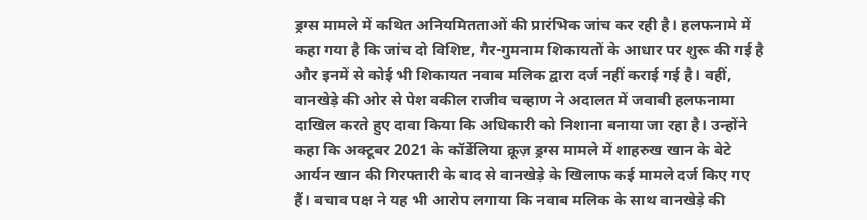ड्रग्स मामले में कथित अनियमितताओं की प्रारंभिक जांच कर रही है। हलफनामे में कहा गया है कि जांच दो विशिष्ट, गैर-गुमनाम शिकायतों के आधार पर शुरू की गई है और इनमें से कोई भी शिकायत नवाब मलिक द्वारा दर्ज नहीं कराई गई है। वहीं, वानखेड़े की ओर से पेश वकील राजीव चव्हाण ने अदालत में जवाबी हलफनामा दाखिल करते हुए दावा किया कि अधिकारी को निशाना बनाया जा रहा है। उन्होंने कहा कि अक्टूबर 2021 के कॉर्डेलिया क्रूज़ ड्रग्स मामले में शाहरुख खान के बेटे आर्यन खान की गिरफ्तारी के बाद से वानखेड़े के खिलाफ कई मामले दर्ज किए गए हैं। बचाव पक्ष ने यह भी आरोप लगाया कि नवाब मलिक के साथ वानखेड़े की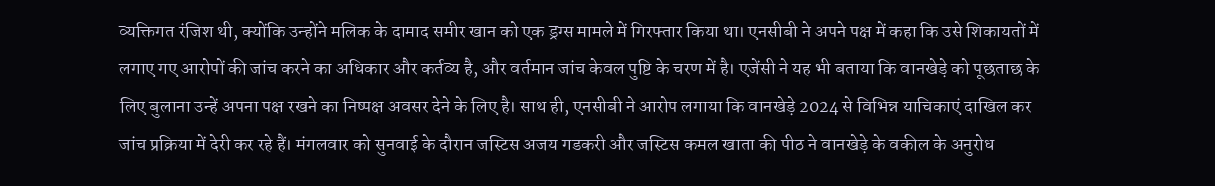व्यक्तिगत रंजिश थी, क्योंकि उन्होंने मलिक के दामाद समीर खान को एक ड्रग्स मामले में गिरफ्तार किया था। एनसीबी ने अपने पक्ष में कहा कि उसे शिकायतों में लगाए गए आरोपों की जांच करने का अधिकार और कर्तव्य है, और वर्तमान जांच केवल पुष्टि के चरण में है। एजेंसी ने यह भी बताया कि वानखेड़े को पूछताछ के लिए बुलाना उन्हें अपना पक्ष रखने का निष्पक्ष अवसर देने के लिए है। साथ ही, एनसीबी ने आरोप लगाया कि वानखेड़े 2024 से विभिन्न याचिकाएं दाखिल कर जांच प्रक्रिया में देरी कर रहे हैं। मंगलवार को सुनवाई के दौरान जस्टिस अजय गडकरी और जस्टिस कमल खाता की पीठ ने वानखेड़े के वकील के अनुरोध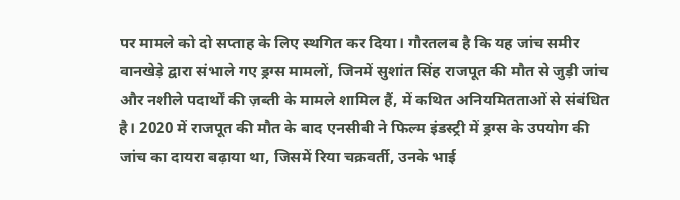पर मामले को दो सप्ताह के लिए स्थगित कर दिया। गौरतलब है कि यह जांच समीर वानखेड़े द्वारा संभाले गए ड्रग्स मामलों, जिनमें सुशांत सिंह राजपूत की मौत से जुड़ी जांच और नशीले पदार्थों की ज़ब्ती के मामले शामिल हैं, में कथित अनियमितताओं से संबंधित है। 2020 में राजपूत की मौत के बाद एनसीबी ने फिल्म इंडस्ट्री में ड्रग्स के उपयोग की जांच का दायरा बढ़ाया था, जिसमें रिया चक्रवर्ती, उनके भाई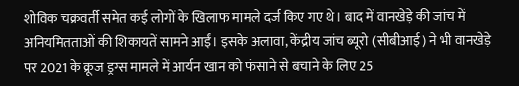शोविक चक्रवर्ती समेत कई लोगों के खिलाफ मामले दर्ज किए गए थे। बाद में वानखेड़े की जांच में अनियमितताओं की शिकायतें सामने आईं। इसके अलावा, केंद्रीय जांच ब्यूरो (सीबीआई) ने भी वानखेड़े पर 2021 के क्रूज ड्रग्स मामले में आर्यन खान को फंसाने से बचाने के लिए 25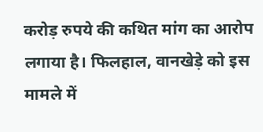करोड़ रुपये की कथित मांग का आरोप लगाया है। फिलहाल, वानखेड़े को इस मामले में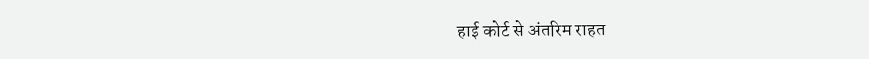हाई कोर्ट से अंतरिम राहत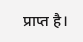प्राप्त है।